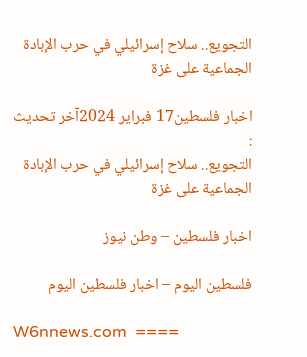التجويع.. سلاح إسرائيلي في حرب الإبادة الجماعية على غزة

اخبار فلسطين17 فبراير 2024آخر تحديث :
التجويع.. سلاح إسرائيلي في حرب الإبادة الجماعية على غزة

اخبار فلسطين – وطن نيوز

فلسطين اليوم – اخبار فلسطين اليوم

W6nnews.com  ====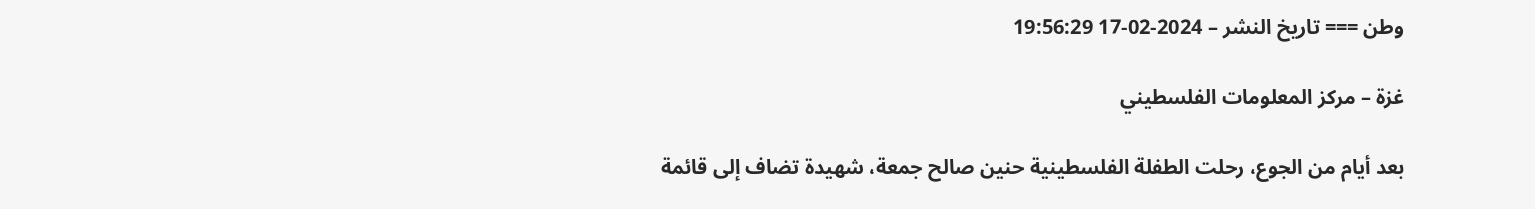وطن === تاريخ النشر – 2024-02-17 19:56:29

غزة – مركز المعلومات الفلسطيني

بعد أيام من الجوع، رحلت الطفلة الفلسطينية حنين صالح جمعة، شهيدة تضاف إلى قائمة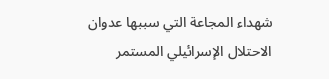شهداء المجاعة التي سببها عدوان الاحتلال الإسرائيلي المستمر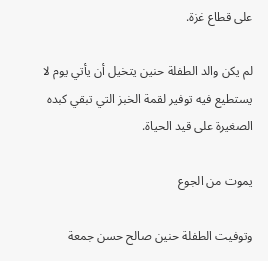على قطاع غزة.

لم يكن والد الطفلة حنين يتخيل أن يأتي يوم لا يستطيع فيه توفير لقمة الخبز التي تبقي كبده الصغيرة على قيد الحياة.

يموت من الجوع

وتوفيت الطفلة حنين صالح حسن جمعة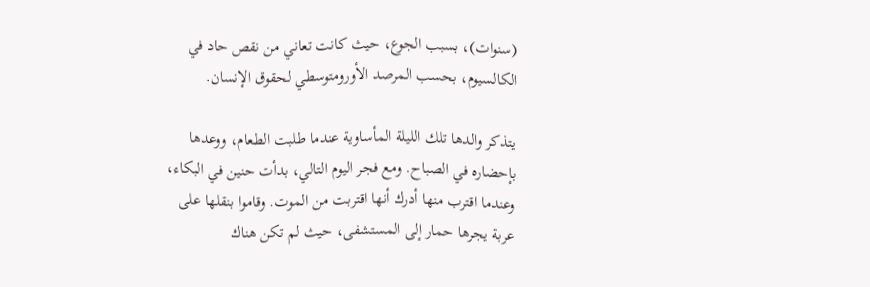(سنوات)، بسبب الجوع، حيث كانت تعاني من نقص حاد في الكالسيوم، بحسب المرصد الأورومتوسطي لحقوق الإنسان.

يتذكر والدها تلك الليلة المأساوية عندما طلبت الطعام، ووعدها بإحضاره في الصباح. ومع فجر اليوم التالي، بدأت حنين في البكاء، وعندما اقترب منها أدرك أنها اقتربت من الموت. وقاموا بنقلها على عربة يجرها حمار إلى المستشفى، حيث لم تكن هناك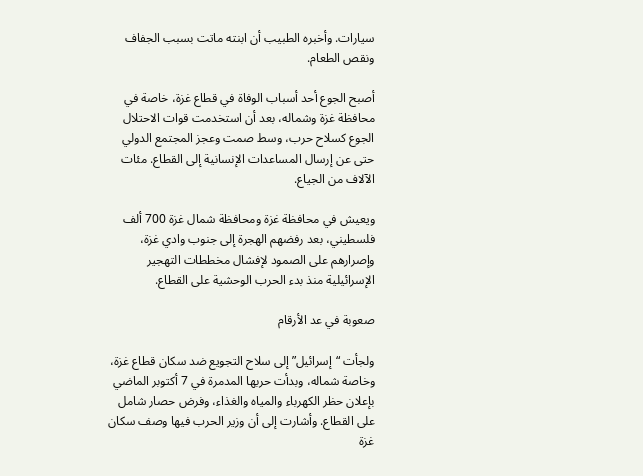سيارات. وأخبره الطبيب أن ابنته ماتت بسبب الجفاف ونقص الطعام.

أصبح الجوع أحد أسباب الوفاة في قطاع غزة، خاصة في محافظة غزة وشماله، بعد أن استخدمت قوات الاحتلال الجوع كسلاح حرب، وسط صمت وعجز المجتمع الدولي حتى عن إرسال المساعدات الإنسانية إلى القطاع. مئات الآلاف من الجياع.

ويعيش في محافظة غزة ومحافظة شمال غزة 700 ألف فلسطيني، بعد رفضهم الهجرة إلى جنوب وادي غزة، وإصرارهم على الصمود لإفشال مخططات التهجير الإسرائيلية منذ بدء الحرب الوحشية على القطاع.

صعوبة في عد الأرقام

ولجأت “إسرائيل” إلى سلاح التجويع ضد سكان قطاع غزة، وخاصة شماله، وبدأت حربها المدمرة في 7 أكتوبر الماضي بإعلان حظر الكهرباء والمياه والغذاء، وفرض حصار شامل على القطاع. وأشارت إلى أن وزير الحرب فيها وصف سكان غزة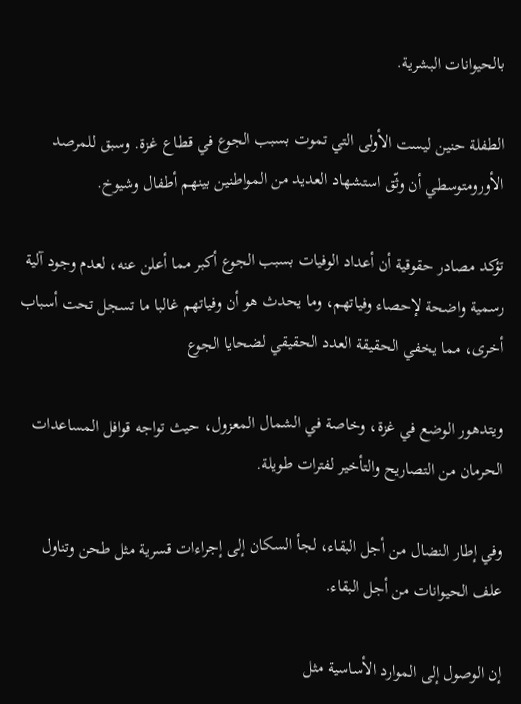بالحيوانات البشرية.

الطفلة حنين ليست الأولى التي تموت بسبب الجوع في قطاع غزة. وسبق للمرصد الأورومتوسطي أن وثّق استشهاد العديد من المواطنين بينهم أطفال وشيوخ.

تؤكد مصادر حقوقية أن أعداد الوفيات بسبب الجوع أكبر مما أعلن عنه، لعدم وجود آلية رسمية واضحة لإحصاء وفياتهم، وما يحدث هو أن وفياتهم غالبا ما تسجل تحت أسباب أخرى، مما يخفي الحقيقة العدد الحقيقي لضحايا الجوع

ويتدهور الوضع في غزة، وخاصة في الشمال المعزول، حيث تواجه قوافل المساعدات الحرمان من التصاريح والتأخير لفترات طويلة.

وفي إطار النضال من أجل البقاء، لجأ السكان إلى إجراءات قسرية مثل طحن وتناول علف الحيوانات من أجل البقاء.

إن الوصول إلى الموارد الأساسية مثل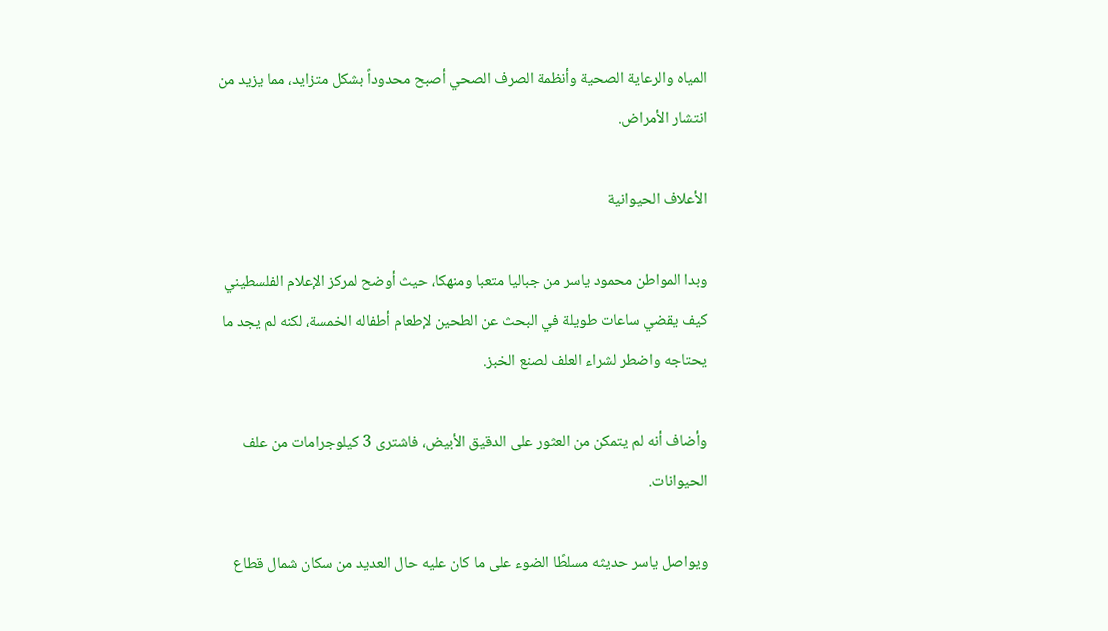المياه والرعاية الصحية وأنظمة الصرف الصحي أصبح محدوداً بشكل متزايد، مما يزيد من انتشار الأمراض.

الأعلاف الحيوانية

وبدا المواطن محمود ياسر من جباليا متعبا ومنهكا، حيث أوضح لمركز الإعلام الفلسطيني كيف يقضي ساعات طويلة في البحث عن الطحين لإطعام أطفاله الخمسة، لكنه لم يجد ما يحتاجه واضطر لشراء العلف لصنع الخبز.

وأضاف أنه لم يتمكن من العثور على الدقيق الأبيض، فاشترى 3 كيلوجرامات من علف الحيوانات.

ويواصل ياسر حديثه مسلطًا الضوء على ما كان عليه حال العديد من سكان شمال قطاع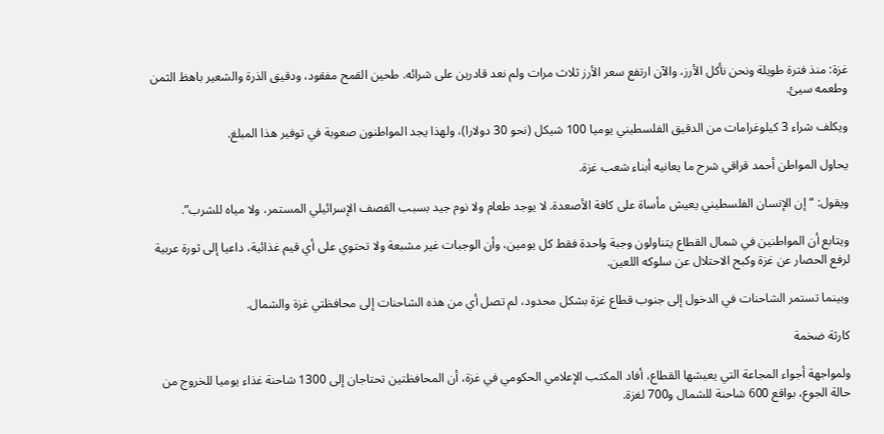غزة: منذ فترة طويلة ونحن نأكل الأرز، والآن ارتفع سعر الأرز ثلاث مرات ولم نعد قادرين على شرائه. طحين القمح مفقود، ودقيق الذرة والشعير باهظ الثمن وطعمه سيئ.

ويكلف شراء 3 كيلوغرامات من الدقيق الفلسطيني يوميا 100 شيكل (نحو 30 دولارا)، ولهذا يجد المواطنون صعوبة في توفير هذا المبلغ.

يحاول المواطن أحمد قراقي شرح ما يعانيه أبناء شعب غزة.

ويقول: “إن الإنسان الفلسطيني يعيش مأساة على كافة الأصعدة. لا يوجد طعام ولا نوم جيد بسبب القصف الإسرائيلي المستمر، ولا مياه للشرب”.

ويتابع أن المواطنين في شمال القطاع يتناولون وجبة واحدة فقط كل يومين، وأن الوجبات غير مشبعة ولا تحتوي على أي قيم غذائية، داعيا إلى ثورة عربية لرفع الحصار عن غزة وكبح الاحتلال عن سلوكه اللعين.

وبينما تستمر الشاحنات في الدخول إلى جنوب قطاع غزة بشكل محدود، لم تصل أي من هذه الشاحنات إلى محافظتي غزة والشمال.

كارثة ضخمة

ولمواجهة أجواء المجاعة التي يعيشها القطاع، أفاد المكتب الإعلامي الحكومي في غزة، أن المحافظتين تحتاجان إلى 1300 شاحنة غذاء يوميا للخروج من حالة الجوع، بواقع 600 شاحنة للشمال و700 لغزة.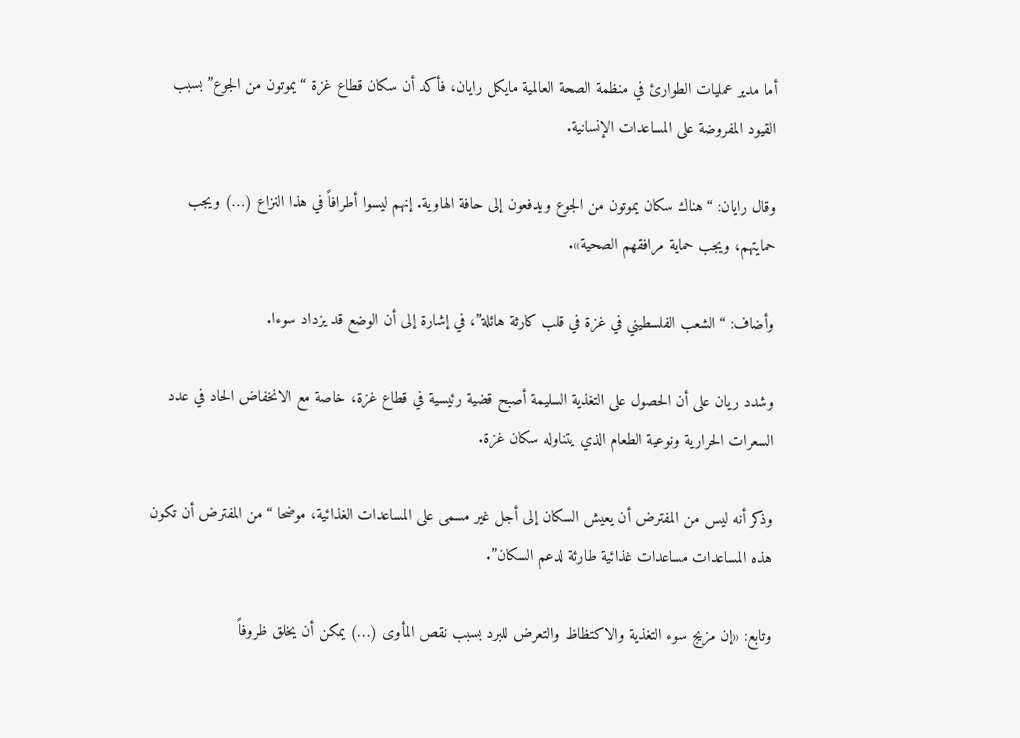أما مدير عمليات الطوارئ في منظمة الصحة العالمية مايكل رايان، فأكد أن سكان قطاع غزة “يموتون من الجوع” بسبب القيود المفروضة على المساعدات الإنسانية.

وقال رايان: “هناك سكان يموتون من الجوع ويدفعون إلى حافة الهاوية. إنهم ليسوا أطرافاً في هذا النزاع (…) ويجب حمايتهم، ويجب حماية مرافقهم الصحية».

وأضاف: “الشعب الفلسطيني في غزة في قلب كارثة هائلة”، في إشارة إلى أن الوضع قد يزداد سوءا.

وشدد ريان على أن الحصول على التغذية السليمة أصبح قضية رئيسية في قطاع غزة، خاصة مع الانخفاض الحاد في عدد السعرات الحرارية ونوعية الطعام الذي يتناوله سكان غزة.

وذكر أنه ليس من المفترض أن يعيش السكان إلى أجل غير مسمى على المساعدات الغذائية، موضحا “من المفترض أن تكون هذه المساعدات مساعدات غذائية طارئة لدعم السكان”.

وتابع: «إن مزيج سوء التغذية والاكتظاظ والتعرض للبرد بسبب نقص المأوى (…) يمكن أن يخلق ظروفاً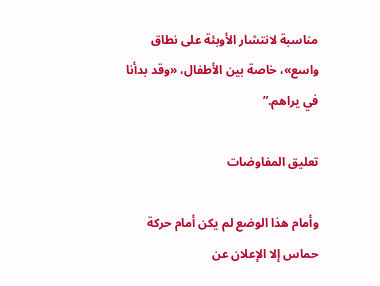مناسبة لانتشار الأوبئة على نطاق واسع»، خاصة بين الأطفال، «وقد بدأنا في يراهم.”

تعليق المفاوضات

وأمام هذا الوضع لم يكن أمام حركة حماس إلا الإعلان عن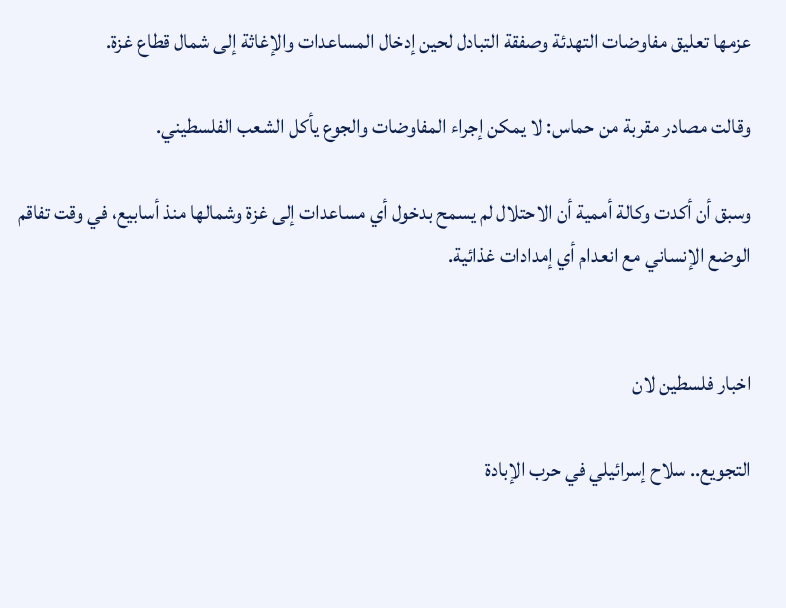عزمها تعليق مفاوضات التهدئة وصفقة التبادل لحين إدخال المساعدات والإغاثة إلى شمال قطاع غزة.

وقالت مصادر مقربة من حماس: لا يمكن إجراء المفاوضات والجوع يأكل الشعب الفلسطيني.

وسبق أن أكدت وكالة أممية أن الاحتلال لم يسمح بدخول أي مساعدات إلى غزة وشمالها منذ أسابيع، في وقت تفاقم الوضع الإنساني مع انعدام أي إمدادات غذائية.


اخبار فلسطين لان

التجويع.. سلاح إسرائيلي في حرب الإبادة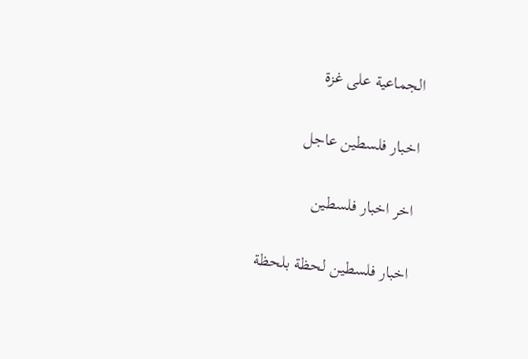الجماعية على غزة

اخبار فلسطين عاجل

اخر اخبار فلسطين

اخبار فلسطين لحظة بلحظة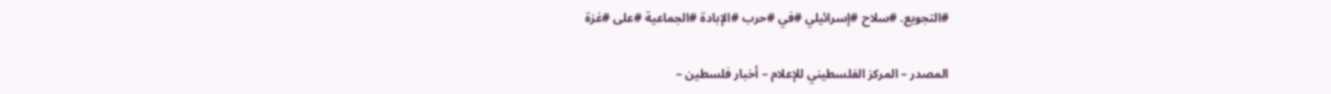#التجويع. #سلاح #إسرائيلي #في #حرب #الإبادة #الجماعية #على #غزة

المصدر – المركز الفلسطيني للإعلام – أخبار فلسطين –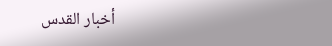أخبار القدس